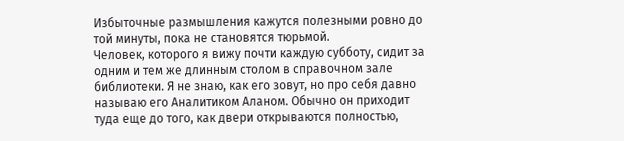Избыточные размышления кажутся полезными ровно до той минуты, пока не становятся тюрьмой.
Человек, которого я вижу почти каждую субботу, сидит за одним и тем же длинным столом в справочном зале библиотеки. Я не знаю, как его зовут, но про себя давно называю его Аналитиком Аланом. Обычно он приходит туда еще до того, как двери открываются полностью,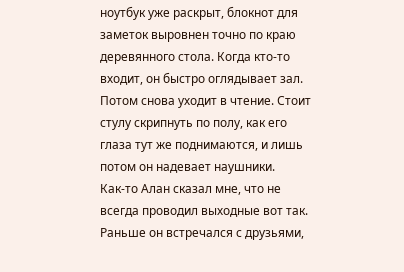ноутбук уже раскрыт, блокнот для заметок выровнен точно по краю деревянного стола. Когда кто-то входит, он быстро оглядывает зал. Потом снова уходит в чтение. Стоит стулу скрипнуть по полу, как его глаза тут же поднимаются, и лишь потом он надевает наушники.
Как-то Алан сказал мне, что не всегда проводил выходные вот так. Раньше он встречался с друзьями,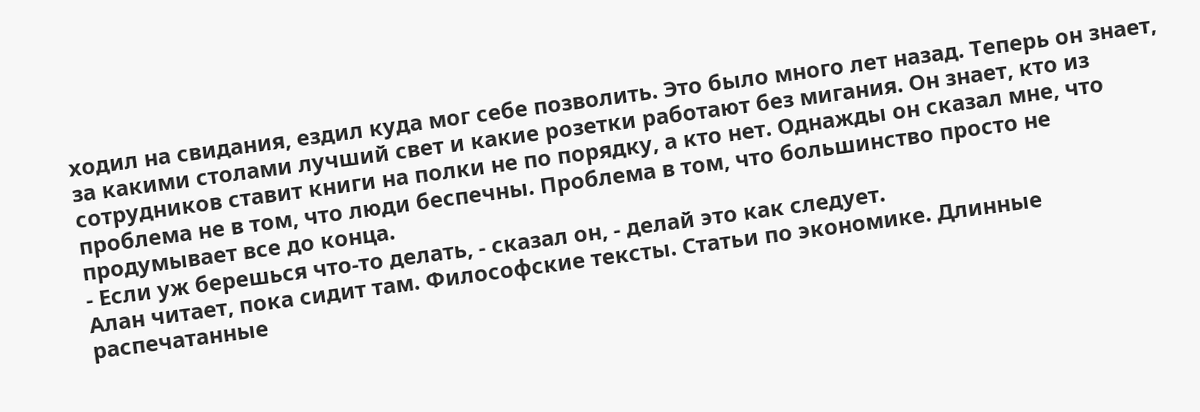ходил на свидания, ездил куда мог себе позволить. Это было много лет назад. Теперь он знает, за какими столами лучший свет и какие розетки работают без мигания. Он знает, кто из сотрудников ставит книги на полки не по порядку, а кто нет. Однажды он сказал мне, что проблема не в том, что люди беспечны. Проблема в том, что большинство просто не продумывает все до конца.
- Если уж берешься что-то делать, - сказал он, - делай это как следует.
Алан читает, пока сидит там. Философские тексты. Статьи по экономике. Длинные распечатанные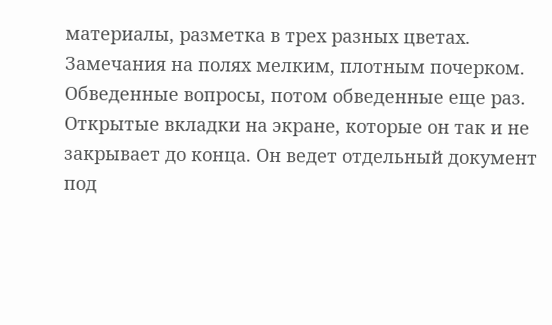материалы, разметка в трех разных цветах. Замечания на полях мелким, плотным почерком. Обведенные вопросы, потом обведенные еще раз. Открытые вкладки на экране, которые он так и не закрывает до конца. Он ведет отдельный документ под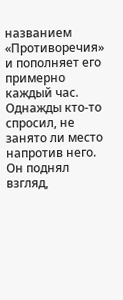названием «Противоречия» и пополняет его примерно каждый час.
Однажды кто-то спросил, не занято ли место напротив него. Он поднял взгляд,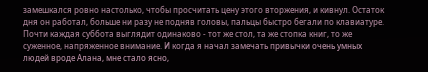замешкался ровно настолько, чтобы просчитать цену этого вторжения, и кивнул. Остаток дня он работал, больше ни разу не подняв головы, пальцы быстро бегали по клавиатуре. Почти каждая суббота выглядит одинаково - тот же стол, та же стопка книг, то же суженное, напряженное внимание. И когда я начал замечать привычки очень умных людей вроде Алана, мне стало ясно,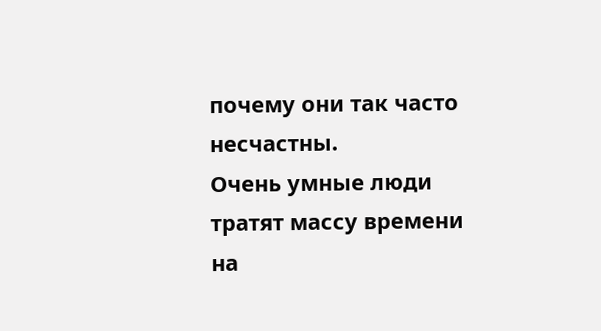почему они так часто несчастны.
Очень умные люди тратят массу времени на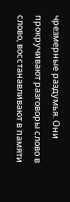чрезмерные раздумья. Они прокручивают разговоры слово в слово, восстанавливают в памяти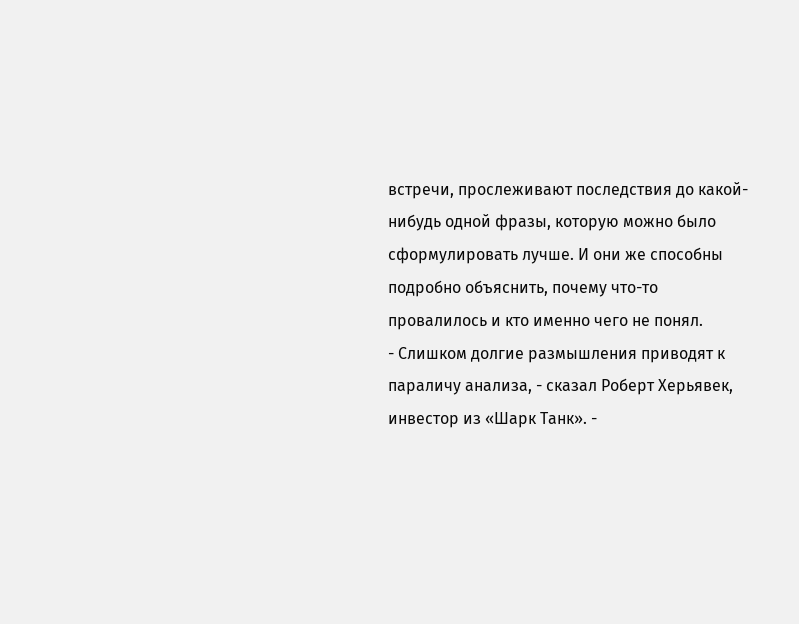встречи, прослеживают последствия до какой-нибудь одной фразы, которую можно было сформулировать лучше. И они же способны подробно объяснить, почему что-то провалилось и кто именно чего не понял.
- Слишком долгие размышления приводят к параличу анализа, - сказал Роберт Херьявек, инвестор из «Шарк Танк». -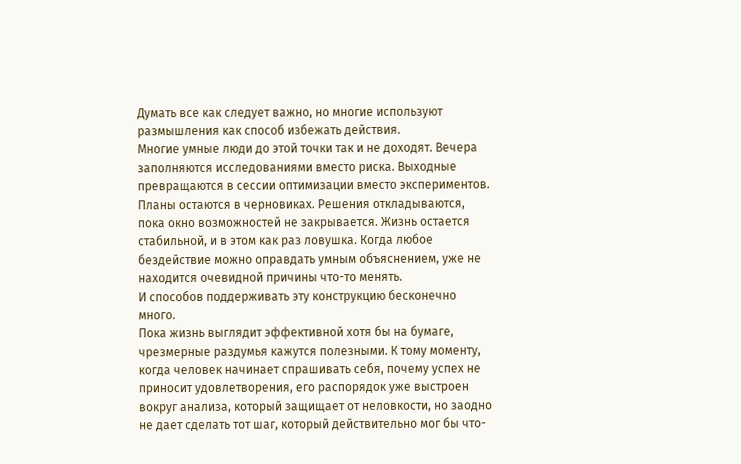Думать все как следует важно, но многие используют размышления как способ избежать действия.
Многие умные люди до этой точки так и не доходят. Вечера заполняются исследованиями вместо риска. Выходные превращаются в сессии оптимизации вместо экспериментов. Планы остаются в черновиках. Решения откладываются, пока окно возможностей не закрывается. Жизнь остается стабильной, и в этом как раз ловушка. Когда любое бездействие можно оправдать умным объяснением, уже не находится очевидной причины что-то менять.
И способов поддерживать эту конструкцию бесконечно много.
Пока жизнь выглядит эффективной хотя бы на бумаге, чрезмерные раздумья кажутся полезными. К тому моменту, когда человек начинает спрашивать себя, почему успех не приносит удовлетворения, его распорядок уже выстроен вокруг анализа, который защищает от неловкости, но заодно не дает сделать тот шаг, который действительно мог бы что-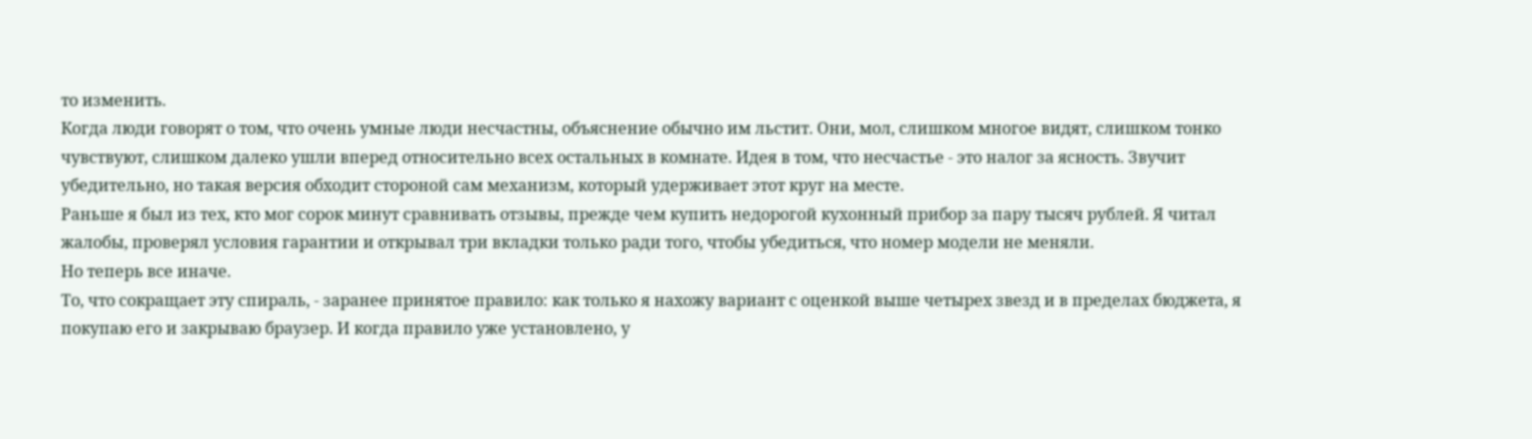то изменить.
Когда люди говорят о том, что очень умные люди несчастны, объяснение обычно им льстит. Они, мол, слишком многое видят, слишком тонко чувствуют, слишком далеко ушли вперед относительно всех остальных в комнате. Идея в том, что несчастье - это налог за ясность. Звучит убедительно, но такая версия обходит стороной сам механизм, который удерживает этот круг на месте.
Раньше я был из тех, кто мог сорок минут сравнивать отзывы, прежде чем купить недорогой кухонный прибор за пару тысяч рублей. Я читал жалобы, проверял условия гарантии и открывал три вкладки только ради того, чтобы убедиться, что номер модели не меняли.
Но теперь все иначе.
То, что сокращает эту спираль, - заранее принятое правило: как только я нахожу вариант с оценкой выше четырех звезд и в пределах бюджета, я покупаю его и закрываю браузер. И когда правило уже установлено, у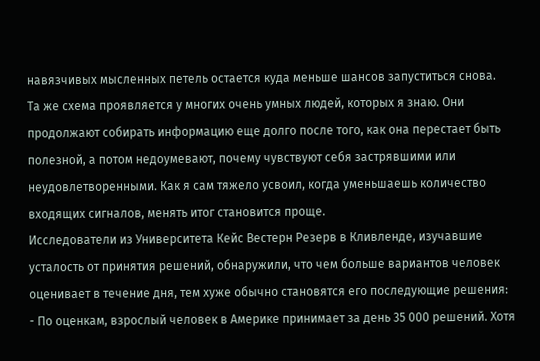навязчивых мысленных петель остается куда меньше шансов запуститься снова.
Та же схема проявляется у многих очень умных людей, которых я знаю. Они продолжают собирать информацию еще долго после того, как она перестает быть полезной, а потом недоумевают, почему чувствуют себя застрявшими или неудовлетворенными. Как я сам тяжело усвоил, когда уменьшаешь количество входящих сигналов, менять итог становится проще.
Исследователи из Университета Кейс Вестерн Резерв в Кливленде, изучавшие усталость от принятия решений, обнаружили, что чем больше вариантов человек оценивает в течение дня, тем хуже обычно становятся его последующие решения:
- По оценкам, взрослый человек в Америке принимает за день 35 000 решений. Хотя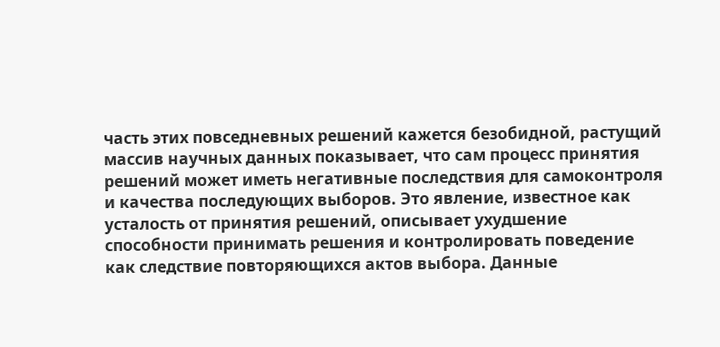часть этих повседневных решений кажется безобидной, растущий массив научных данных показывает, что сам процесс принятия решений может иметь негативные последствия для самоконтроля и качества последующих выборов. Это явление, известное как усталость от принятия решений, описывает ухудшение способности принимать решения и контролировать поведение как следствие повторяющихся актов выбора. Данные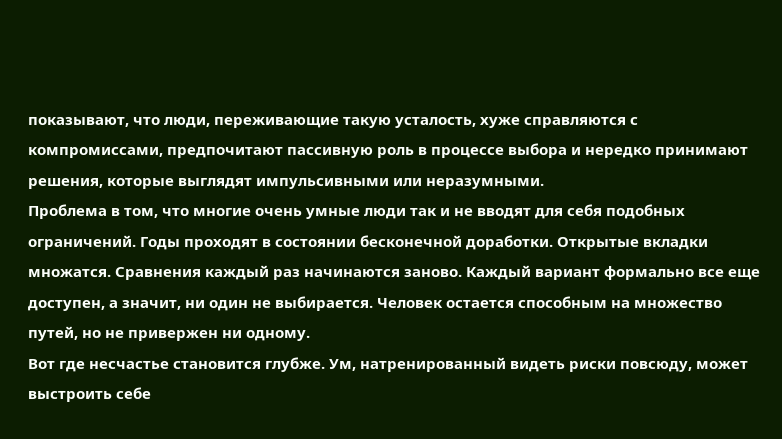показывают, что люди, переживающие такую усталость, хуже справляются с компромиссами, предпочитают пассивную роль в процессе выбора и нередко принимают решения, которые выглядят импульсивными или неразумными.
Проблема в том, что многие очень умные люди так и не вводят для себя подобных ограничений. Годы проходят в состоянии бесконечной доработки. Открытые вкладки множатся. Сравнения каждый раз начинаются заново. Каждый вариант формально все еще доступен, а значит, ни один не выбирается. Человек остается способным на множество путей, но не привержен ни одному.
Вот где несчастье становится глубже. Ум, натренированный видеть риски повсюду, может выстроить себе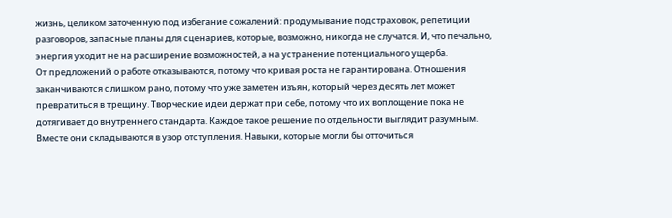жизнь, целиком заточенную под избегание сожалений: продумывание подстраховок, репетиции разговоров, запасные планы для сценариев, которые, возможно, никогда не случатся. И, что печально, энергия уходит не на расширение возможностей, а на устранение потенциального ущерба.
От предложений о работе отказываются, потому что кривая роста не гарантирована. Отношения заканчиваются слишком рано, потому что уже заметен изъян, который через десять лет может превратиться в трещину. Творческие идеи держат при себе, потому что их воплощение пока не дотягивает до внутреннего стандарта. Каждое такое решение по отдельности выглядит разумным. Вместе они складываются в узор отступления. Навыки, которые могли бы отточиться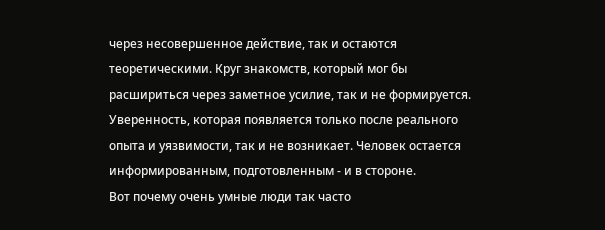через несовершенное действие, так и остаются теоретическими. Круг знакомств, который мог бы расшириться через заметное усилие, так и не формируется. Уверенность, которая появляется только после реального опыта и уязвимости, так и не возникает. Человек остается информированным, подготовленным - и в стороне.
Вот почему очень умные люди так часто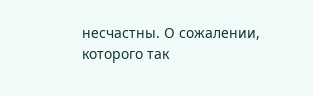несчастны. О сожалении, которого так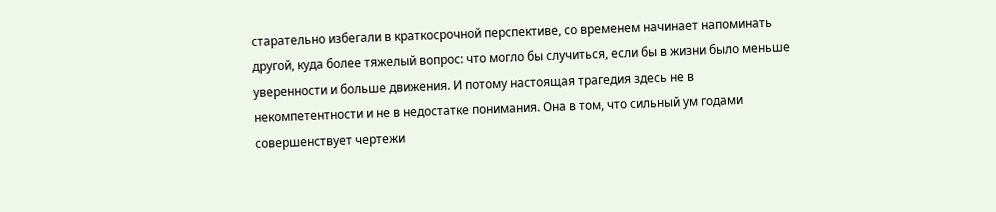старательно избегали в краткосрочной перспективе, со временем начинает напоминать другой, куда более тяжелый вопрос: что могло бы случиться, если бы в жизни было меньше уверенности и больше движения. И потому настоящая трагедия здесь не в некомпетентности и не в недостатке понимания. Она в том, что сильный ум годами совершенствует чертежи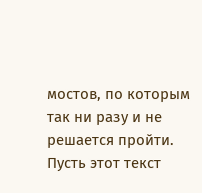мостов, по которым так ни разу и не решается пройти.
Пусть этот текст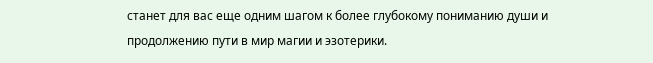станет для вас еще одним шагом к более глубокому пониманию души и продолжению пути в мир магии и эзотерики.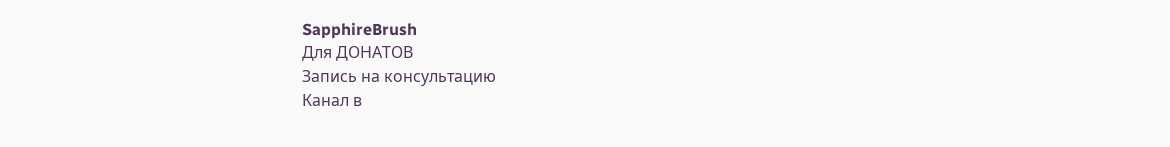SapphireBrush
Для ДОНАТОВ
Запись на консультацию
Канал в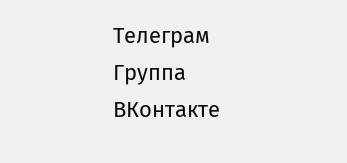Телеграм
Группа ВКонтакте